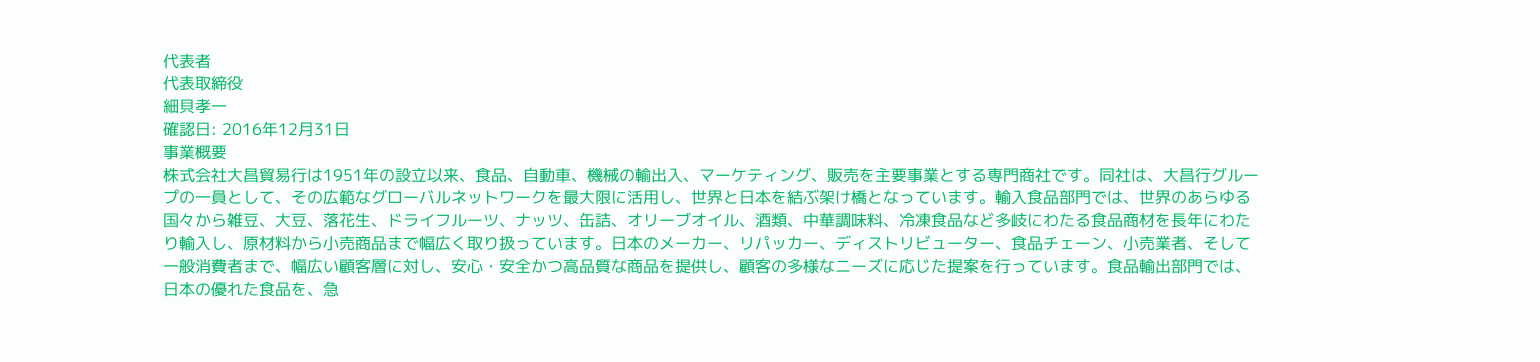代表者
代表取締役
細貝孝一
確認日: 2016年12月31日
事業概要
株式会社大昌貿易行は1951年の設立以来、食品、自動車、機械の輸出入、マーケティング、販売を主要事業とする専門商社です。同社は、大昌行グループの一員として、その広範なグローバルネットワークを最大限に活用し、世界と日本を結ぶ架け橋となっています。輸入食品部門では、世界のあらゆる国々から雑豆、大豆、落花生、ドライフルーツ、ナッツ、缶詰、オリーブオイル、酒類、中華調味料、冷凍食品など多岐にわたる食品商材を長年にわたり輸入し、原材料から小売商品まで幅広く取り扱っています。日本のメーカー、リパッカー、ディストリビューター、食品チェーン、小売業者、そして一般消費者まで、幅広い顧客層に対し、安心・安全かつ高品質な商品を提供し、顧客の多様なニーズに応じた提案を行っています。食品輸出部門では、日本の優れた食品を、急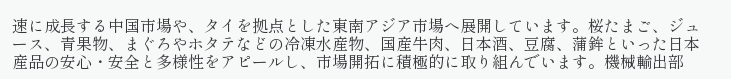速に成長する中国市場や、タイを拠点とした東南アジア市場へ展開しています。桜たまご、ジュース、青果物、まぐろやホタテなどの冷凍水産物、国産牛肉、日本酒、豆腐、蒲鉾といった日本産品の安心・安全と多様性をアピールし、市場開拓に積極的に取り組んでいます。機械輸出部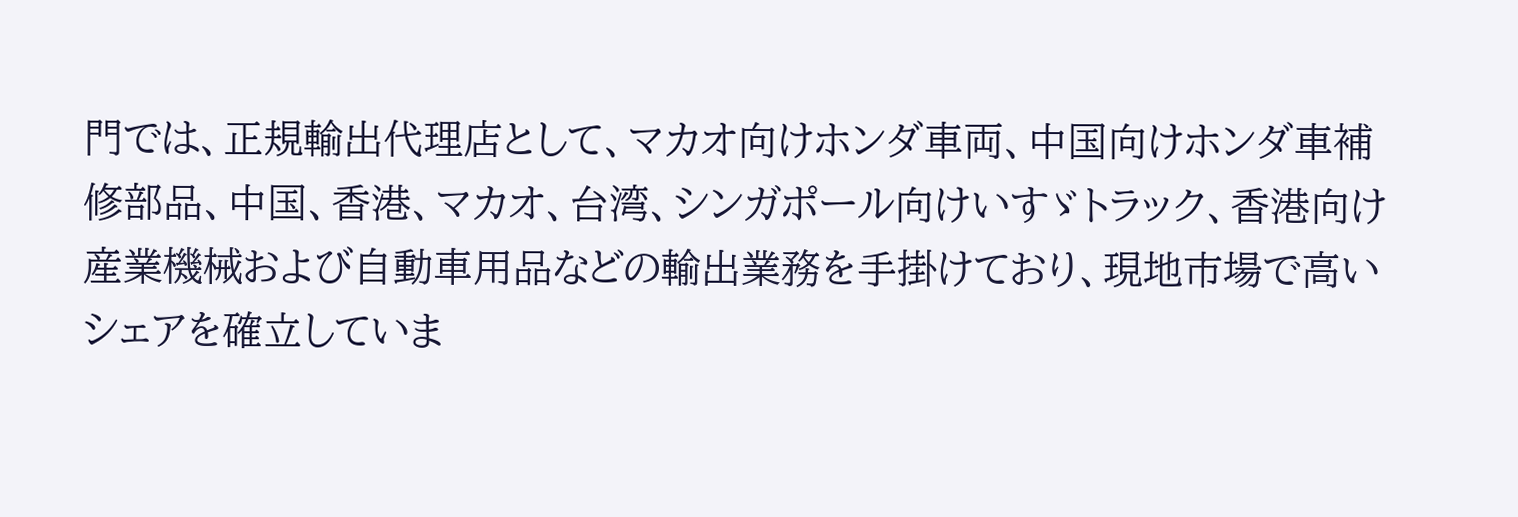門では、正規輸出代理店として、マカオ向けホンダ車両、中国向けホンダ車補修部品、中国、香港、マカオ、台湾、シンガポール向けいすゞトラック、香港向け産業機械および自動車用品などの輸出業務を手掛けており、現地市場で高いシェアを確立していま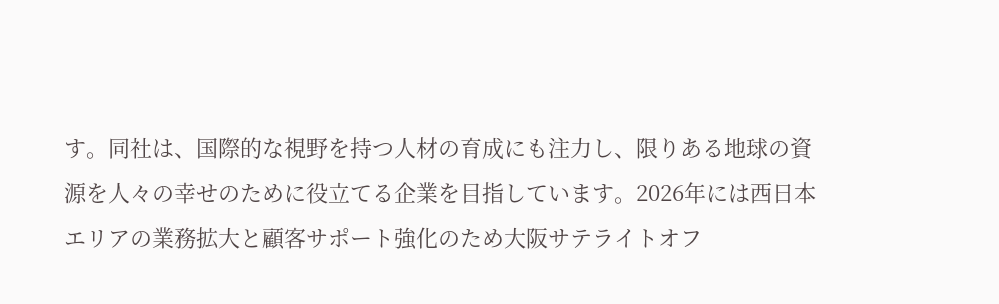す。同社は、国際的な視野を持つ人材の育成にも注力し、限りある地球の資源を人々の幸せのために役立てる企業を目指しています。2026年には西日本エリアの業務拡大と顧客サポート強化のため大阪サテライトオフ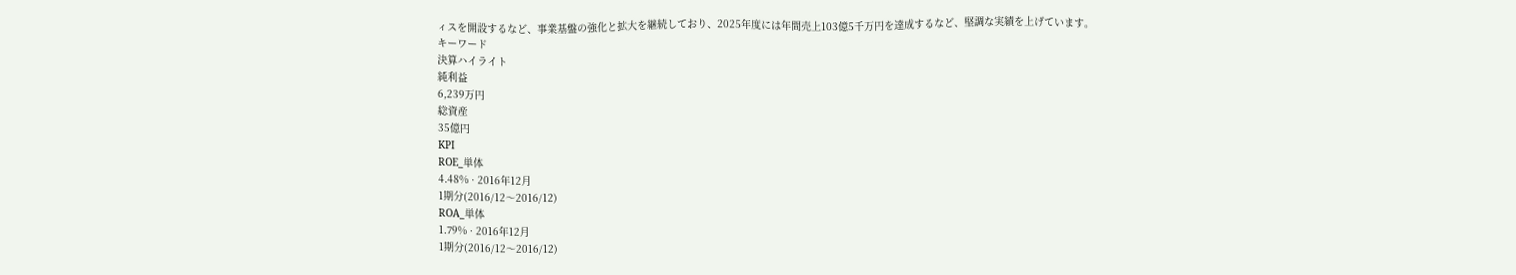ィスを開設するなど、事業基盤の強化と拡大を継続しており、2025年度には年間売上103億5千万円を達成するなど、堅調な実績を上げています。
キーワード
決算ハイライト
純利益
6,239万円
総資産
35億円
KPI
ROE_単体
4.48% · 2016年12月
1期分(2016/12〜2016/12)
ROA_単体
1.79% · 2016年12月
1期分(2016/12〜2016/12)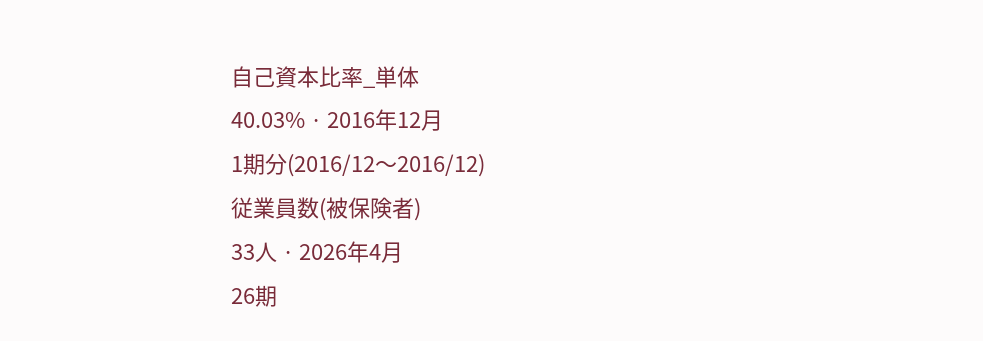自己資本比率_単体
40.03% · 2016年12月
1期分(2016/12〜2016/12)
従業員数(被保険者)
33人 · 2026年4月
26期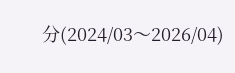分(2024/03〜2026/04)